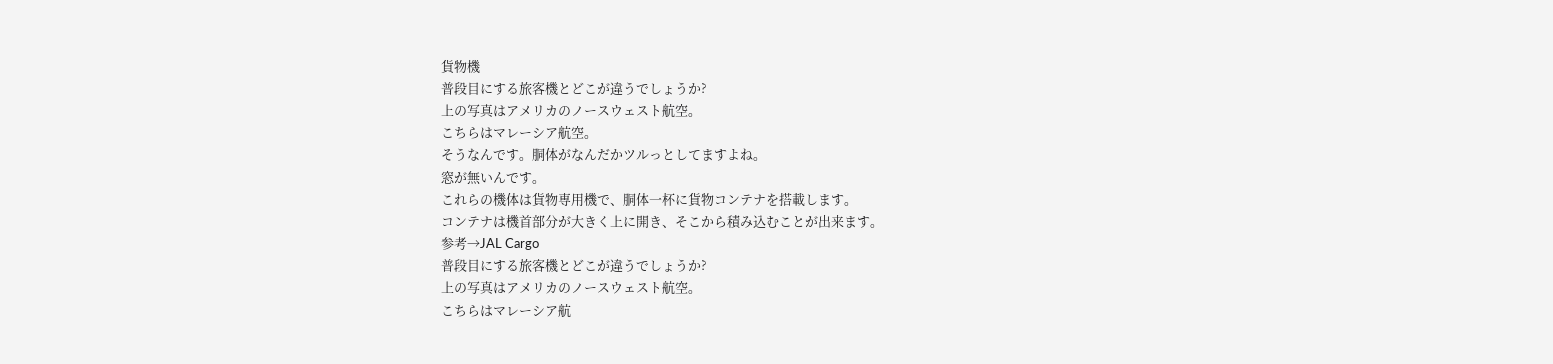貨物機
普段目にする旅客機とどこが違うでしょうか?
上の写真はアメリカのノースウェスト航空。
こちらはマレーシア航空。
そうなんです。胴体がなんだかツルっとしてますよね。
窓が無いんです。
これらの機体は貨物専用機で、胴体一杯に貨物コンテナを搭載します。
コンテナは機首部分が大きく上に開き、そこから積み込むことが出来ます。
参考→JAL Cargo
普段目にする旅客機とどこが違うでしょうか?
上の写真はアメリカのノースウェスト航空。
こちらはマレーシア航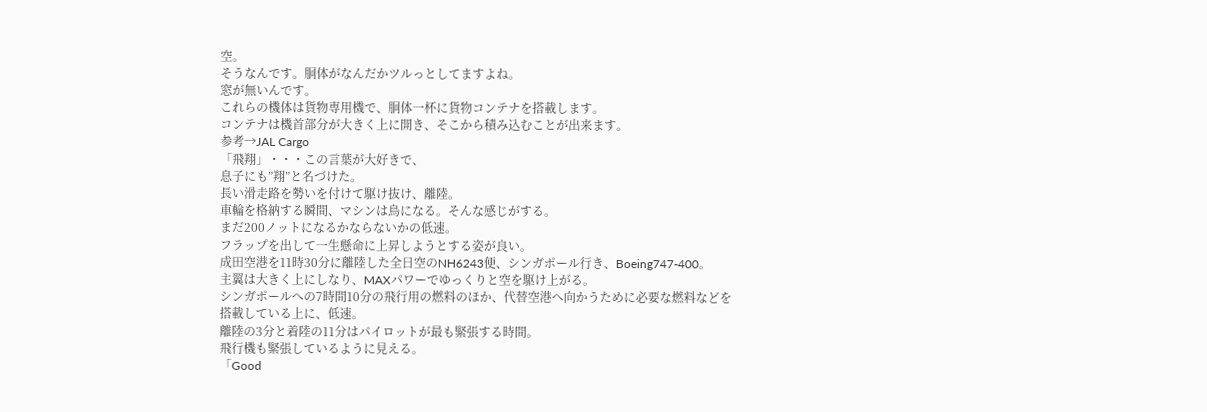空。
そうなんです。胴体がなんだかツルっとしてますよね。
窓が無いんです。
これらの機体は貨物専用機で、胴体一杯に貨物コンテナを搭載します。
コンテナは機首部分が大きく上に開き、そこから積み込むことが出来ます。
参考→JAL Cargo
「飛翔」・・・この言葉が大好きで、
息子にも”翔”と名づけた。
長い滑走路を勢いを付けて駆け抜け、離陸。
車輪を格納する瞬間、マシンは鳥になる。そんな感じがする。
まだ200ノットになるかならないかの低速。
フラップを出して一生懸命に上昇しようとする姿が良い。
成田空港を11時30分に離陸した全日空のNH6243便、シンガポール行き、Boeing747-400。
主翼は大きく上にしなり、MAXパワーでゆっくりと空を駆け上がる。
シンガポールへの7時間10分の飛行用の燃料のほか、代替空港へ向かうために必要な燃料などを
搭載している上に、低速。
離陸の3分と着陸の11分はパイロットが最も緊張する時間。
飛行機も緊張しているように見える。
「Good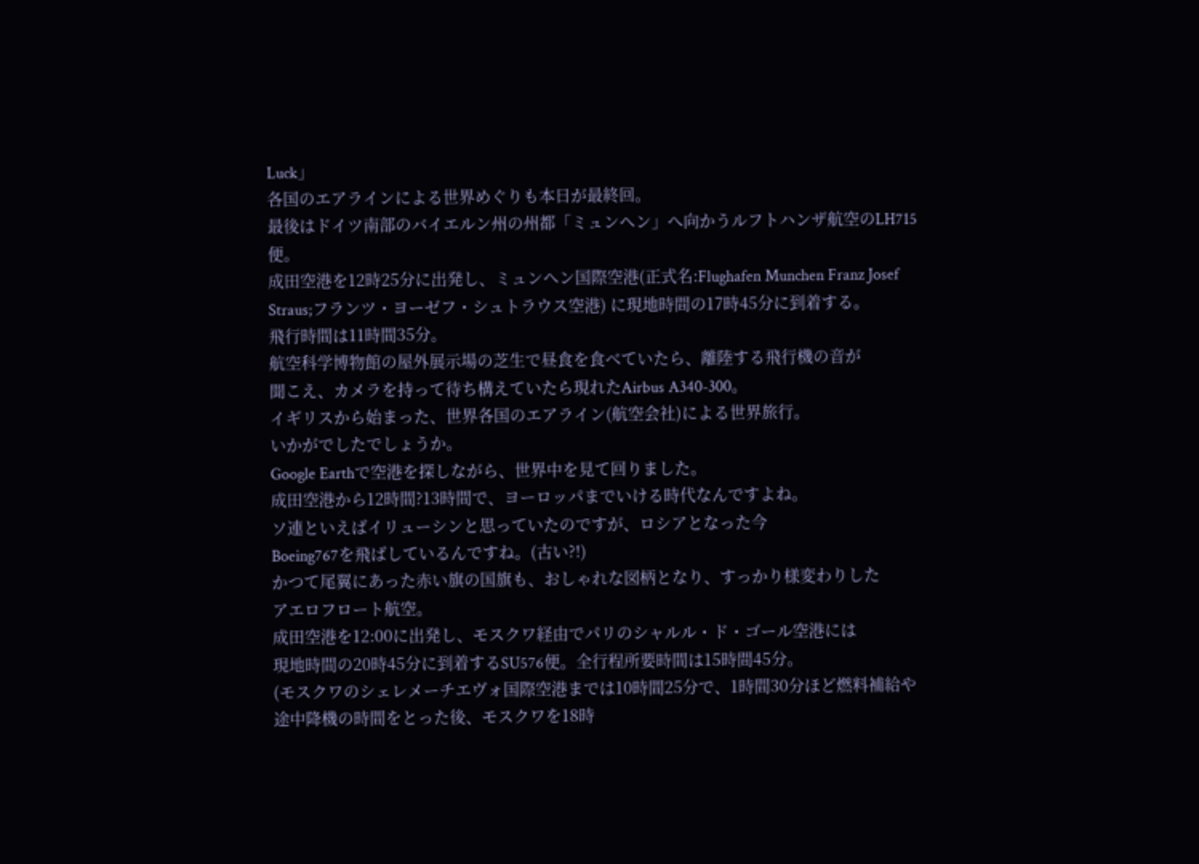Luck」
各国のエアラインによる世界めぐりも本日が最終回。
最後はドイツ南部のバイエルン州の州都「ミュンヘン」へ向かうルフトハンザ航空のLH715便。
成田空港を12時25分に出発し、ミュンヘン国際空港(正式名:Flughafen Munchen Franz Josef Straus;フランツ・ヨーゼフ・シュトラウス空港) に現地時間の17時45分に到着する。
飛行時間は11時間35分。
航空科学博物館の屋外展示場の芝生で昼食を食べていたら、離陸する飛行機の音が
聞こえ、カメラを持って待ち構えていたら現れたAirbus A340-300。
イギリスから始まった、世界各国のエアライン(航空会社)による世界旅行。
いかがでしたでしょうか。
Google Earthで空港を探しながら、世界中を見て回りました。
成田空港から12時間?13時間で、ヨーロッパまでいける時代なんですよね。
ソ連といえばイリューシンと思っていたのですが、ロシアとなった今
Boeing767を飛ばしているんですね。(古い?!)
かつて尾翼にあった赤い旗の国旗も、おしゃれな図柄となり、すっかり様変わりした
アエロフロート航空。
成田空港を12:00に出発し、モスクワ経由でパリのシャルル・ド・ゴール空港には
現地時間の20時45分に到着するSU576便。全行程所要時間は15時間45分。
(モスクワのシェレメーチエヴォ国際空港までは10時間25分で、1時間30分ほど燃料補給や
途中降機の時間をとった後、モスクワを18時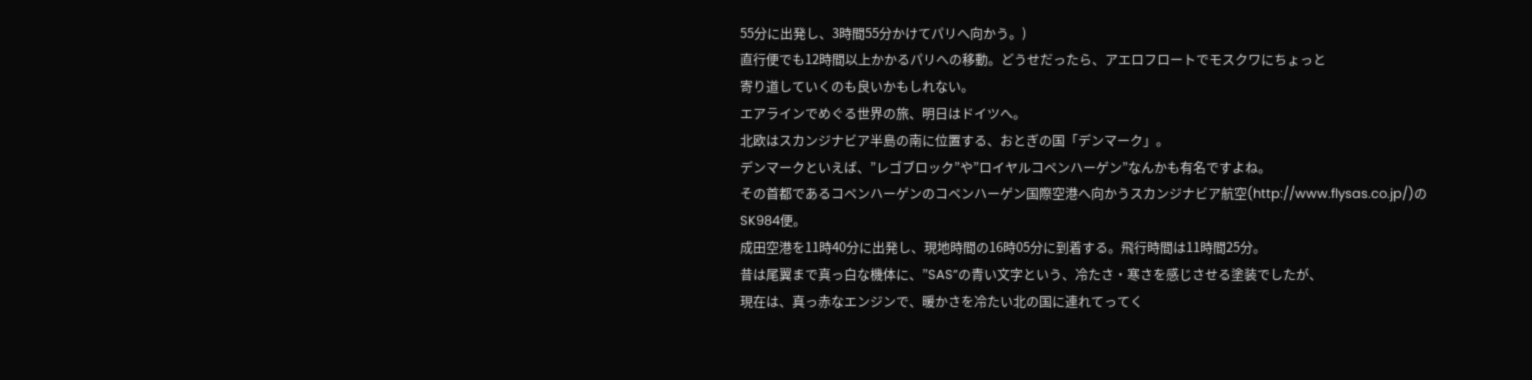55分に出発し、3時間55分かけてパリへ向かう。)
直行便でも12時間以上かかるパリへの移動。どうせだったら、アエロフロートでモスクワにちょっと
寄り道していくのも良いかもしれない。
エアラインでめぐる世界の旅、明日はドイツへ。
北欧はスカンジナビア半島の南に位置する、おとぎの国「デンマーク」。
デンマークといえば、”レゴブロック”や”ロイヤルコペンハーゲン”なんかも有名ですよね。
その首都であるコペンハーゲンのコペンハーゲン国際空港へ向かうスカンジナビア航空(http://www.flysas.co.jp/)のSK984便。
成田空港を11時40分に出発し、現地時間の16時05分に到着する。飛行時間は11時間25分。
昔は尾翼まで真っ白な機体に、”SAS”の青い文字という、冷たさ・寒さを感じさせる塗装でしたが、
現在は、真っ赤なエンジンで、暖かさを冷たい北の国に連れてってく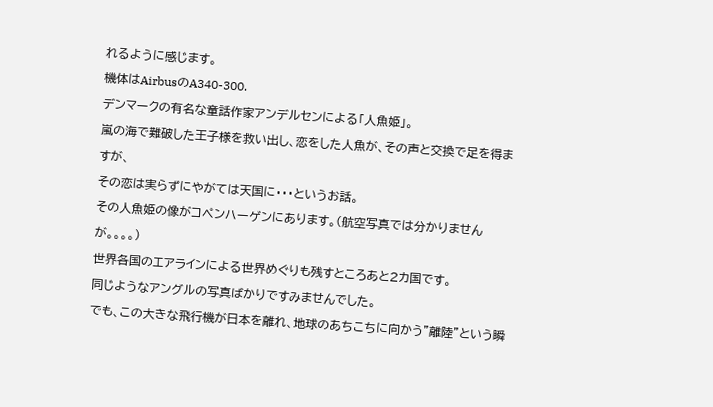れるように感じます。
機体はAirbusのA340-300.
デンマークの有名な童話作家アンデルセンによる「人魚姫」。
嵐の海で難破した王子様を救い出し、恋をした人魚が、その声と交換で足を得ますが、
その恋は実らずにやがては天国に・・・というお話。
その人魚姫の像がコペンハーゲンにあります。(航空写真では分かりませんが。。。。)
世界各国のエアラインによる世界めぐりも残すところあと2カ国です。
同じようなアングルの写真ばかりですみませんでした。
でも、この大きな飛行機が日本を離れ、地球のあちこちに向かう”離陸”という瞬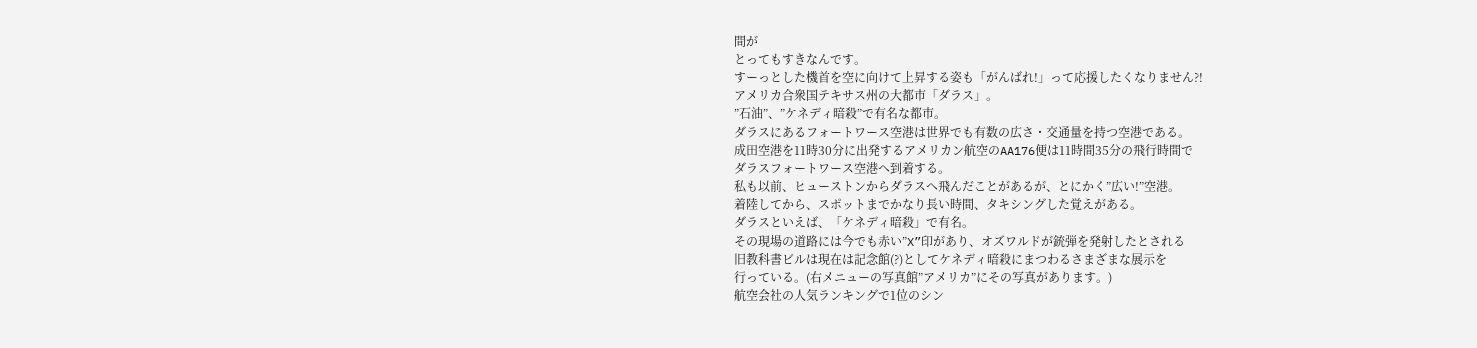間が
とってもすきなんです。
すーっとした機首を空に向けて上昇する姿も「がんばれ!」って応援したくなりません?!
アメリカ合衆国テキサス州の大都市「ダラス」。
”石油”、”ケネディ暗殺”で有名な都市。
ダラスにあるフォートワース空港は世界でも有数の広さ・交通量を持つ空港である。
成田空港を11時30分に出発するアメリカン航空のAA176便は11時間35分の飛行時間で
ダラスフォートワース空港へ到着する。
私も以前、ヒューストンからダラスへ飛んだことがあるが、とにかく”広い!”空港。
着陸してから、スポットまでかなり長い時間、タキシングした覚えがある。
ダラスといえば、「ケネディ暗殺」で有名。
その現場の道路には今でも赤い”X”印があり、オズワルドが銃弾を発射したとされる
旧教科書ビルは現在は記念館(?)としてケネディ暗殺にまつわるさまざまな展示を
行っている。(右メニューの写真館”アメリカ”にその写真があります。)
航空会社の人気ランキングで1位のシン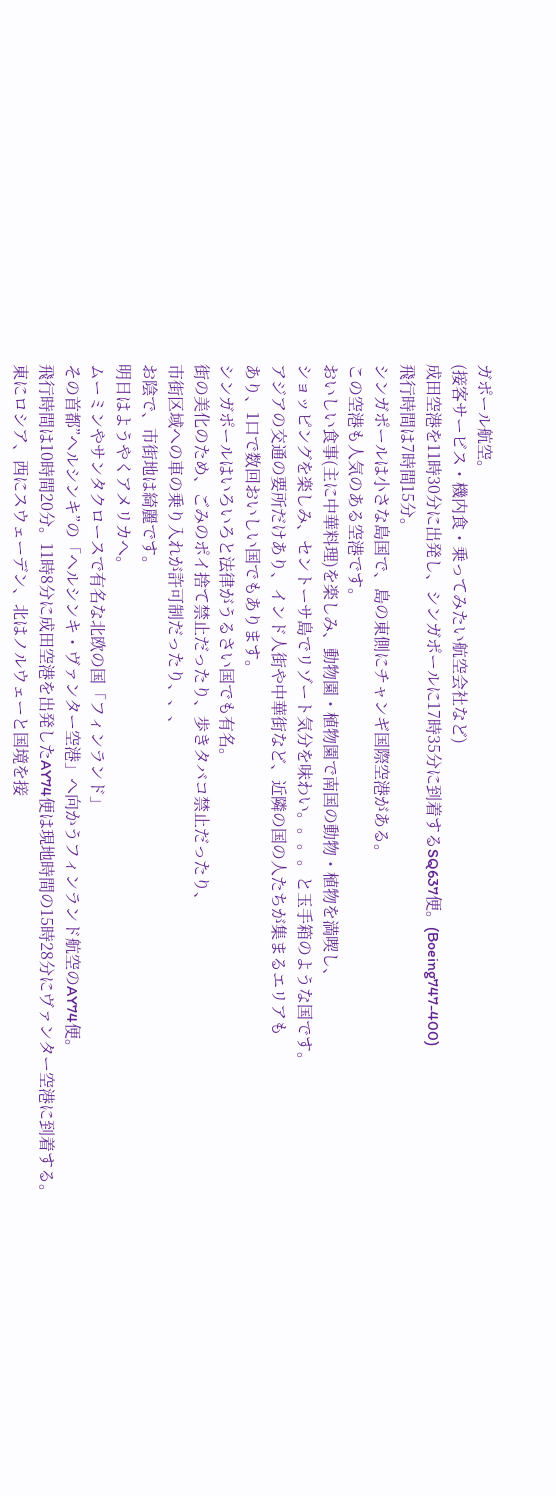ガポール航空。
(接客サービス・機内食・乗ってみたい航空会社など)
成田空港を11時30分に出発し、シンガポールに17時35分に到着するSQ637便。(Boeing747-400)
飛行時間は7時間15分。
シンガポールは小さな島国で、島の東側にチャンギ国際空港がある。
この空港も人気のある空港です。
おいしい食事(主に中華料理)を楽しみ、動物園・植物園で南国の動物・植物を満喫し、
ショッピングを楽しみ、セントーサ島でリゾート気分を味わい。。。。と玉手箱のような国です。
アジアの交通の要所だけあり、インド人街や中華街など、近隣の国の人たちが集まるエリアも
あり、1口で数回おいしい国でもあります。
シンガポールはいろいろと法律がうるさい国でも有名。
街の美化のため、ごみのポイ捨て禁止だったり、歩きタバコ禁止だったり、
市街区域への車の乗り入れが許可制だったり、、、
お陰で、市街地は綺麗です。
明日はようやくアメリカへ。
ムーミンやサンタクロースで有名な北欧の国「フィンランド」
その首都”ヘルシンキ”の「ヘルシンキ・ヴァンター空港」へ向かうフィンランド航空のAY74便。
飛行時間は10時間20分。11時8分に成田空港を出発したAY74便は現地時間の15時28分にヴァンター空港に到着する。
東にロシア、西にスウェーデン、北はノルウェーと国境を接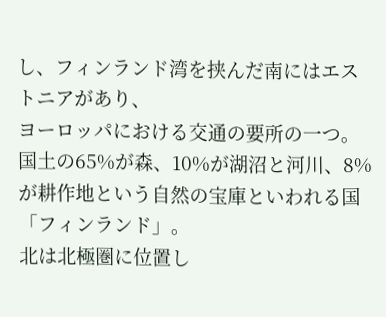し、フィンランド湾を挟んだ南にはエストニアがあり、
ヨーロッパにおける交通の要所の一つ。
国土の65%が森、10%が湖沼と河川、8%が耕作地という自然の宝庫といわれる国「フィンランド」。
北は北極圏に位置し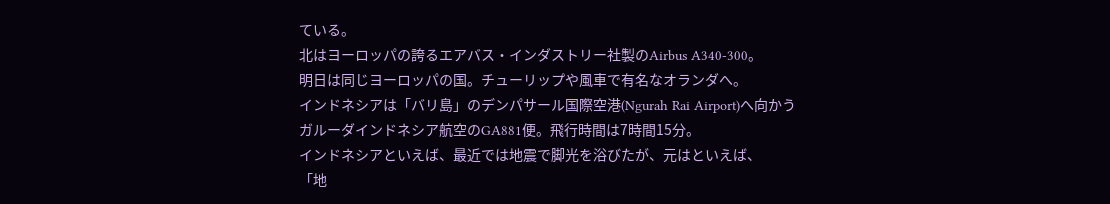ている。
北はヨーロッパの誇るエアバス・インダストリー社製のAirbus A340-300。
明日は同じヨーロッパの国。チューリップや風車で有名なオランダへ。
インドネシアは「バリ島」のデンパサール国際空港(Ngurah Rai Airport)へ向かう
ガルーダインドネシア航空のGA881便。飛行時間は7時間15分。
インドネシアといえば、最近では地震で脚光を浴びたが、元はといえば、
「地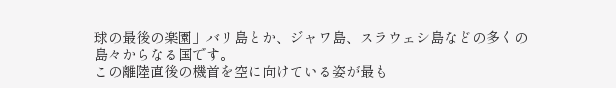球の最後の楽園」バリ島とか、ジャワ島、スラウェシ島などの多くの
島々からなる国です。
この離陸直後の機首を空に向けている姿が最も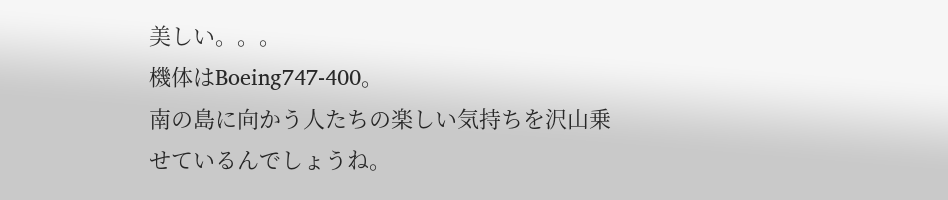美しい。。。
機体はBoeing747-400。
南の島に向かう人たちの楽しい気持ちを沢山乗せているんでしょうね。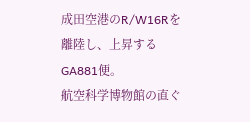成田空港のR/W16Rを離陸し、上昇するGA881便。
航空科学博物館の直ぐ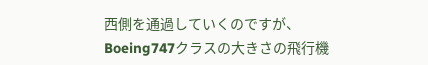西側を通過していくのですが、Boeing747クラスの大きさの飛行機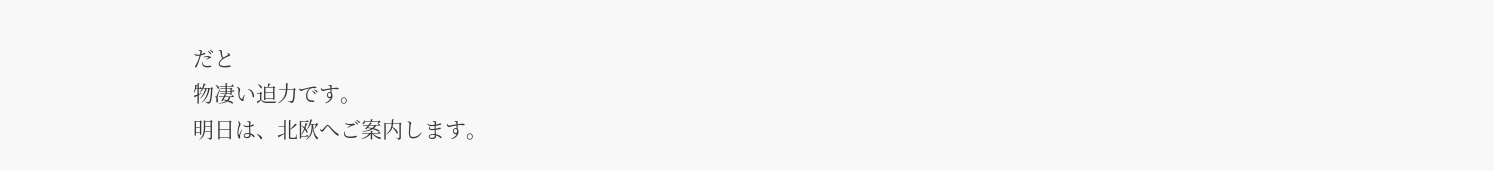だと
物凄い迫力です。
明日は、北欧へご案内します。